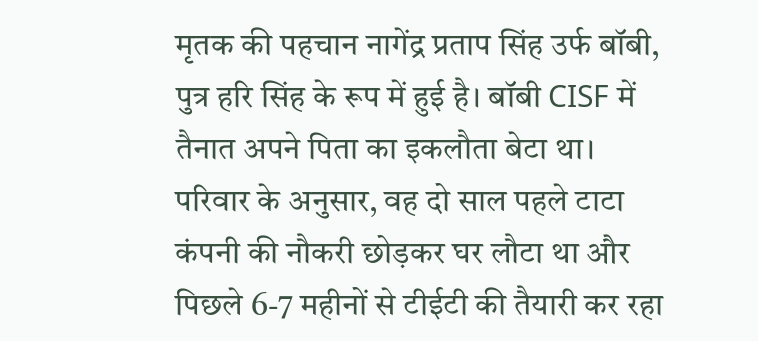मृतक की पहचान नागेंद्र प्रताप सिंह उर्फ बॉबी, पुत्र हरि सिंह के रूप में हुई है। बॉबी CISF में तैनात अपने पिता का इकलौता बेटा था। परिवार के अनुसार, वह दो साल पहले टाटा कंपनी की नौकरी छोड़कर घर लौटा था और पिछले 6-7 महीनों से टीईटी की तैयारी कर रहा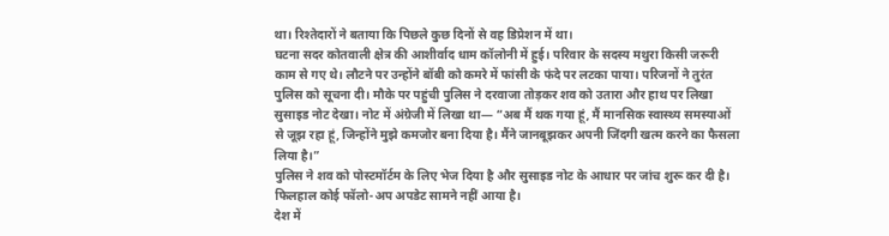था। रिश्तेदारों ने बताया कि पिछले कुछ दिनों से वह डिप्रेशन में था।
घटना सदर कोतवाली क्षेत्र की आशीर्वाद धाम कॉलोनी में हुई। परिवार के सदस्य मथुरा किसी जरूरी काम से गए थे। लौटने पर उन्होंने बॉबी को कमरे में फांसी के फंदे पर लटका पाया। परिजनों ने तुरंत पुलिस को सूचना दी। मौके पर पहुंची पुलिस ने दरवाजा तोड़कर शव को उतारा और हाथ पर लिखा सुसाइड नोट देखा। नोट में अंग्रेजी में लिखा था— “अब मैं थक गया हूं, मैं मानसिक स्वास्थ्य समस्याओं से जूझ रहा हूं, जिन्होंने मुझे कमजोर बना दिया है। मैंने जानबूझकर अपनी जिंदगी खत्म करने का फैसला लिया है।”
पुलिस ने शव को पोस्टमॉर्टम के लिए भेज दिया है और सुसाइड नोट के आधार पर जांच शुरू कर दी है। फिलहाल कोई फॉलो-अप अपडेट सामने नहीं आया है।
देश में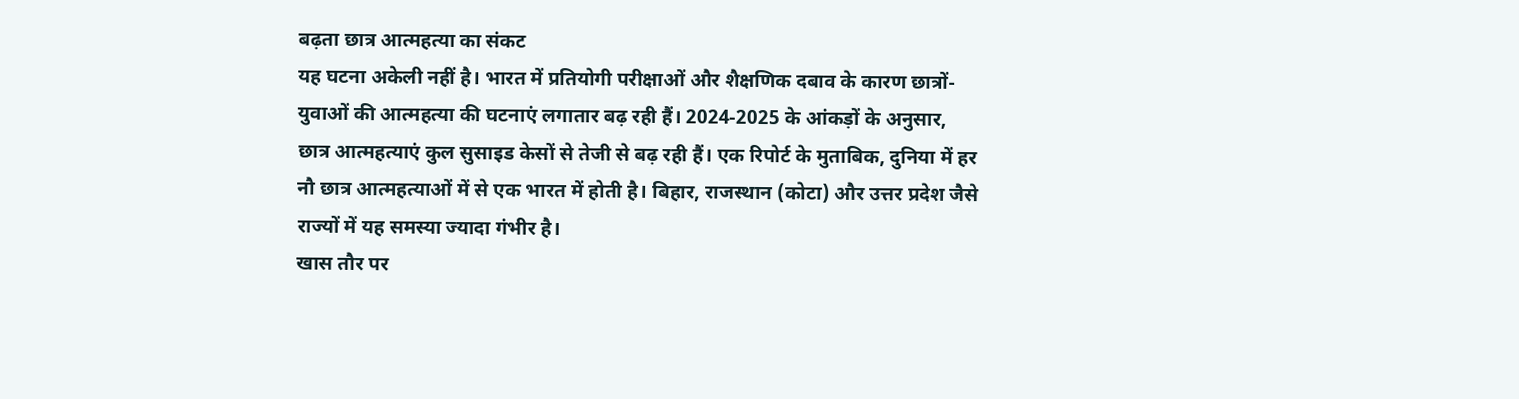बढ़ता छात्र आत्महत्या का संकट
यह घटना अकेली नहीं है। भारत में प्रतियोगी परीक्षाओं और शैक्षणिक दबाव के कारण छात्रों-युवाओं की आत्महत्या की घटनाएं लगातार बढ़ रही हैं। 2024-2025 के आंकड़ों के अनुसार, छात्र आत्महत्याएं कुल सुसाइड केसों से तेजी से बढ़ रही हैं। एक रिपोर्ट के मुताबिक, दुनिया में हर नौ छात्र आत्महत्याओं में से एक भारत में होती है। बिहार, राजस्थान (कोटा) और उत्तर प्रदेश जैसे राज्यों में यह समस्या ज्यादा गंभीर है।
खास तौर पर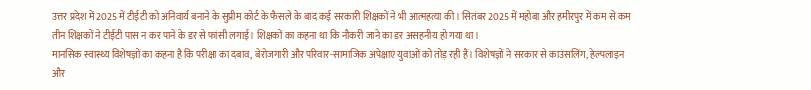उत्तर प्रदेश में 2025 में टीईटी को अनिवार्य बनाने के सुप्रीम कोर्ट के फैसले के बाद कई सरकारी शिक्षकों ने भी आत्महत्या की। सितंबर 2025 में महोबा और हमीरपुर में कम से कम तीन शिक्षकों ने टीईटी पास न कर पाने के डर से फांसी लगाई। शिक्षकों का कहना था कि नौकरी जाने का डर असहनीय हो गया था।
मानसिक स्वास्थ्य विशेषज्ञों का कहना है कि परीक्षा का दबाव, बेरोजगारी और परिवार-सामाजिक अपेक्षाएं युवाओं को तोड़ रही हैं। विशेषज्ञों ने सरकार से काउंसलिंग, हेल्पलाइन और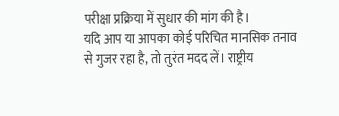परीक्षा प्रक्रिया में सुधार की मांग की है।
यदि आप या आपका कोई परिचित मानसिक तनाव से गुजर रहा है, तो तुरंत मदद लें। राष्ट्रीय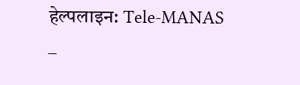हेल्पलाइन: Tele-MANAS –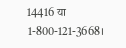14416 या 1-800-121-3668।